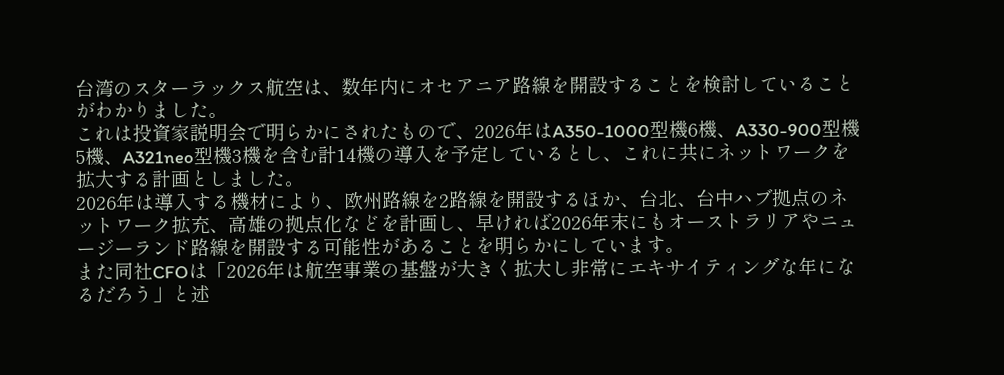台湾のスターラックス航空は、数年内にオセアニア路線を開設することを検討していることがわかりました。
これは投資家説明会で明らかにされたもので、2026年はA350-1000型機6機、A330-900型機5機、A321neo型機3機を含む計14機の導入を予定しているとし、これに共にネットワークを拡大する計画としました。
2026年は導入する機材により、欧州路線を2路線を開設するほか、台北、台中ハブ拠点のネットワーク拡充、高雄の拠点化などを計画し、早ければ2026年末にもオーストラリアやニュージーランド路線を開設する可能性があることを明らかにしています。
また同社CFOは「2026年は航空事業の基盤が大きく拡大し非常にエキサイティングな年になるだろう」と述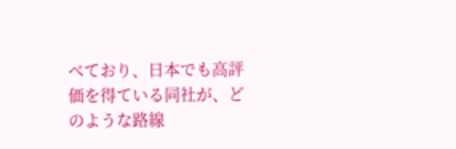べており、日本でも高評価を得ている同社が、どのような路線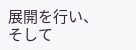展開を行い、そして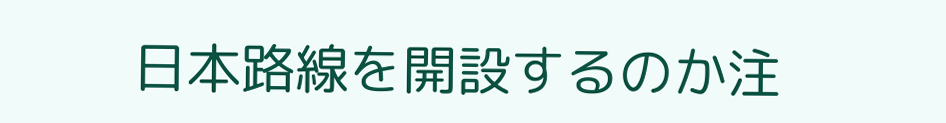日本路線を開設するのか注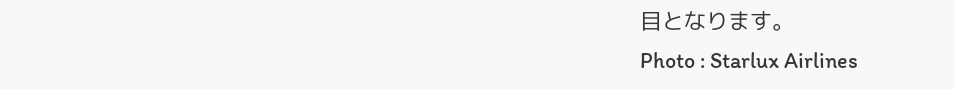目となります。
Photo : Starlux Airlines